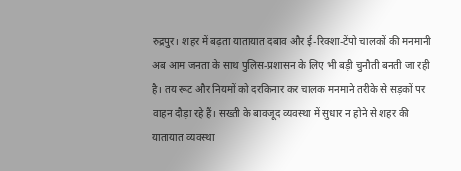रुद्रपुर। शहर में बढ़ता यातायात दबाव और ई-रिक्शा-टेंपो चालकों की मनमानी अब आम जनता के साथ पुलिस-प्रशासन के लिए भी बड़ी चुनौती बनती जा रही है। तय रूट और नियमों को दरकिनार कर चालक मनमाने तरीके से सड़कों पर वाहन दौड़ा रहे हैं। सख्ती के बावजूद व्यवस्था में सुधार न होने से शहर की यातायात व्यवस्था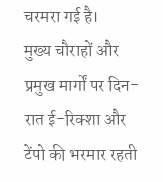चरमरा गई है।
मुख्य चौराहों और प्रमुख मार्गों पर दिन-रात ई-रिक्शा और टेंपो की भरमार रहती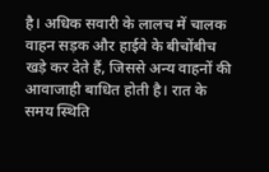है। अधिक सवारी के लालच में चालक वाहन सड़क और हाईवे के बीचोंबीच खड़े कर देते हैं, जिससे अन्य वाहनों की आवाजाही बाधित होती है। रात के समय स्थिति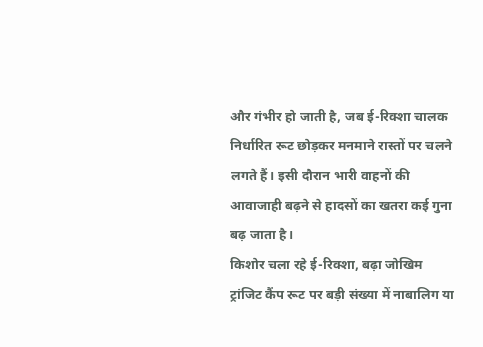और गंभीर हो जाती है, जब ई-रिक्शा चालक निर्धारित रूट छोड़कर मनमाने रास्तों पर चलने लगते हैं। इसी दौरान भारी वाहनों की आवाजाही बढ़ने से हादसों का खतरा कई गुना बढ़ जाता है।
किशोर चला रहे ई-रिक्शा, बढ़ा जोखिम
ट्रांजिट कैंप रूट पर बड़ी संख्या में नाबालिग या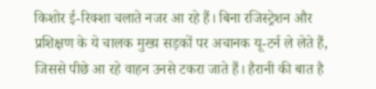किशोर ई-रिक्शा चलाते नजर आ रहे हैं। बिना रजिस्ट्रेशन और प्रशिक्षण के ये चालक मुख्य सड़कों पर अचानक यू-टर्न ले लेते हैं, जिससे पीछे आ रहे वाहन उनसे टकरा जाते हैं। हैरानी की बात है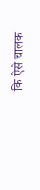कि ऐसे चालक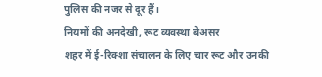पुलिस की नजर से दूर हैं।
नियमों की अनदेखी, रूट व्यवस्था बेअसर
शहर में ई-रिक्शा संचालन के लिए चार रूट और उनकी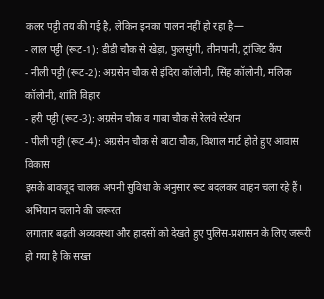कलर पट्टी तय की गई है, लेकिन इनका पालन नहीं हो रहा है—
- लाल पट्टी (रूट-1): डीडी चौक से खेड़ा, फुलसुंगी, तीनपानी, ट्रांजिट कैंप
- नीली पट्टी (रूट-2): अग्रसेन चौक से इंदिरा कॉलोनी, सिंह कॉलोनी, मलिक कॉलोनी, शांति विहार
- हरी पट्टी (रूट-3): अग्रसेन चौक व गाबा चौक से रेलवे स्टेशन
- पीली पट्टी (रूट-4): अग्रसेन चौक से बाटा चौक, विशाल मार्ट होते हुए आवास विकास
इसके बावजूद चालक अपनी सुविधा के अनुसार रूट बदलकर वाहन चला रहे हैं।
अभियान चलाने की जरूरत
लगातार बढ़ती अव्यवस्था और हादसों को देखते हुए पुलिस-प्रशासन के लिए जरूरी हो गया है कि सख्त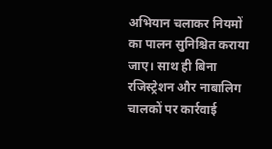अभियान चलाकर नियमों का पालन सुनिश्चित कराया जाए। साथ ही बिना रजिस्ट्रेशन और नाबालिग चालकों पर कार्रवाई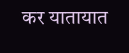कर यातायात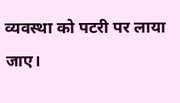व्यवस्था को पटरी पर लाया जाए।